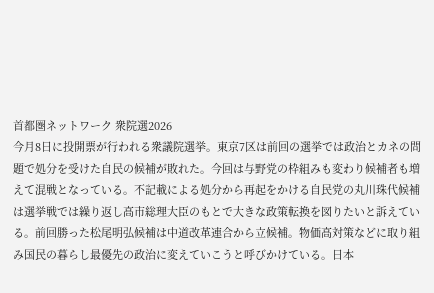首都圏ネットワーク 衆院選2026
今月8日に投開票が行われる衆議院選挙。東京7区は前回の選挙では政治とカネの問題で処分を受けた自民の候補が敗れた。今回は与野党の枠組みも変わり候補者も増えて混戦となっている。不記載による処分から再起をかける自民党の丸川珠代候補は選挙戦では繰り返し高市総理大臣のもとで大きな政策転換を図りたいと訴えている。前回勝った松尾明弘候補は中道改革連合から立候補。物価高対策などに取り組み国民の暮らし最優先の政治に変えていこうと呼びかけている。日本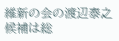維新の会の渡辺泰之候補は総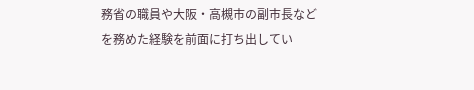務省の職員や大阪・高槻市の副市長などを務めた経験を前面に打ち出してい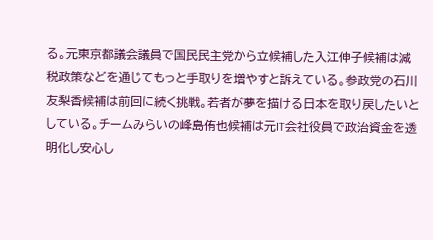る。元東京都議会議員で国民民主党から立候補した入江伸子候補は減税政策などを通じてもっと手取りを増やすと訴えている。参政党の石川友梨香候補は前回に続く挑戦。若者が夢を描ける日本を取り戻したいとしている。チームみらいの峰島侑也候補は元IT会社役員で政治資金を透明化し安心し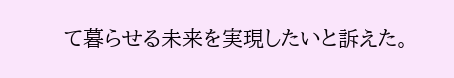て暮らせる未来を実現したいと訴えた。